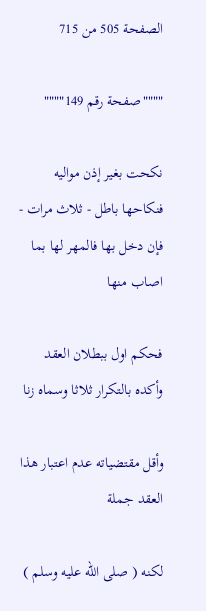الصفحة 505 من 715

""""صفحة رقم 149""""

نكحت بغير إذن مواليه فنكاحها باطل - ثلاث مرات - فإن دخل بها فالمهر لها بما اصاب منها

فحكم اول ببطلان العقد وأكده بالتكرار ثلاثا وسماه زنا

وأقل مقتضياته عدم اعتبار هذا العقد جملة

لكنه ( صلى الله عليه وسلم )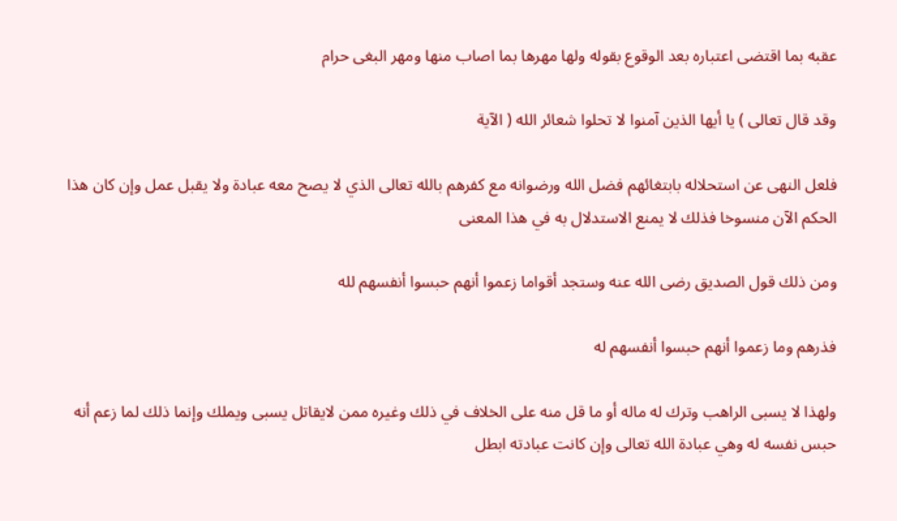عقبه بما اقتضى اعتباره بعد الوقوع بقوله ولها مهرها بما اصاب منها ومهر البغى حرام

وقد قال تعالى ) يا أيها الذين آمنوا لا تحلوا شعائر الله ( الآية

فلعل النهى عن استحلاله بابتغائهم فضل الله ورضوانه مع كفرهم بالله تعالى الذي لا يصح معه عبادة ولا يقبل عمل وإن كان هذا الحكم الآن منسوخا فذلك لا يمنع الاستدلال به في هذا المعنى

ومن ذلك قول الصديق رضى الله عنه وستجد أقواما زعموا أنهم حبسوا أنفسهم لله

فذرهم وما زعموا أنهم حبسوا أنفسهم له

ولهذا لا يسبى الراهب وترك له ماله أو ما قل منه على الخلاف في ذلك وغيره ممن لايقاتل يسبى ويملك وإنما ذلك لما زعم أنه حبس نفسه له وهي عبادة الله تعالى وإن كانت عبادته ابطل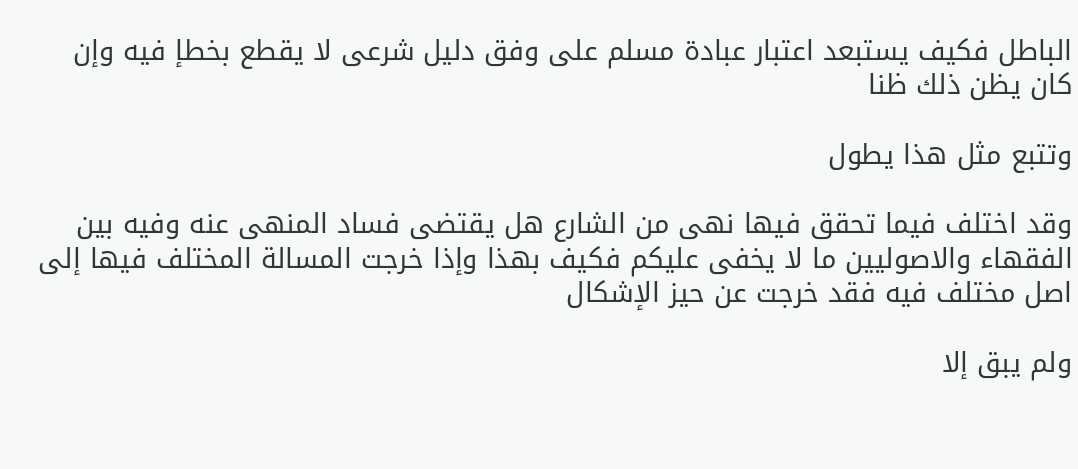الباطل فكيف يستبعد اعتبار عبادة مسلم على وفق دليل شرعى لا يقطع بخطإ فيه وإن كان يظن ذلك ظنا

وتتبع مثل هذا يطول

وقد اختلف فيما تحقق فيها نهى من الشارع هل يقتضى فساد المنهى عنه وفيه بين الفقهاء والاصوليين ما لا يخفى عليكم فكيف بهذا وإذا خرجت المسالة المختلف فيها إلى اصل مختلف فيه فقد خرجت عن حيز الإشكال

ولم يبق إلا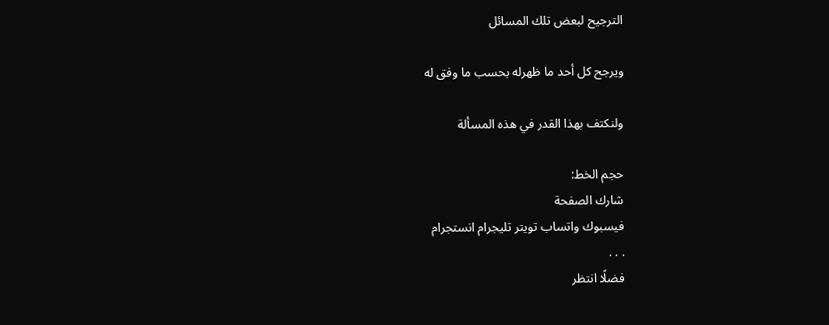الترجيح لبعض تلك المسائل

ويرجح كل أحد ما ظهرله بحسب ما وفق له

ولنكتف بهذا القدر في هذه المسألة

حجم الخط:
شارك الصفحة
فيسبوك واتساب تويتر تليجرام انستجرام
. . .
فضلًا انتظر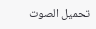تحميل الصوت